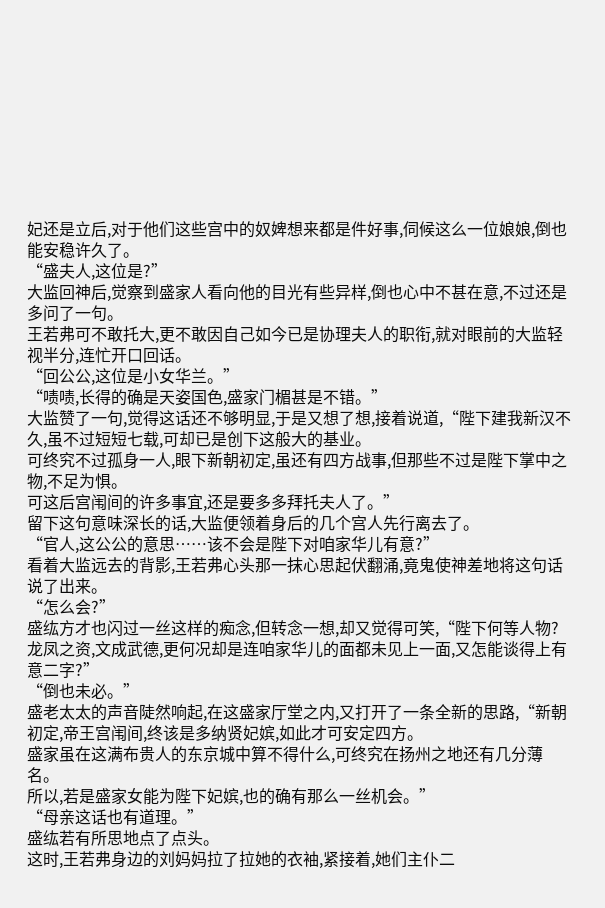妃还是立后,对于他们这些宫中的奴婢想来都是件好事,伺候这么一位娘娘,倒也能安稳许久了。
“盛夫人,这位是?”
大监回神后,觉察到盛家人看向他的目光有些异样,倒也心中不甚在意,不过还是多问了一句。
王若弗可不敢托大,更不敢因自己如今已是协理夫人的职衔,就对眼前的大监轻视半分,连忙开口回话。
“回公公,这位是小女华兰。”
“啧啧,长得的确是天姿国色,盛家门楣甚是不错。”
大监赞了一句,觉得这话还不够明显,于是又想了想,接着说道,“陛下建我新汉不久,虽不过短短七载,可却已是创下这般大的基业。
可终究不过孤身一人,眼下新朝初定,虽还有四方战事,但那些不过是陛下掌中之物,不足为惧。
可这后宫闱间的许多事宜,还是要多多拜托夫人了。”
留下这句意味深长的话,大监便领着身后的几个宫人先行离去了。
“官人,这公公的意思……该不会是陛下对咱家华儿有意?”
看着大监远去的背影,王若弗心头那一抹心思起伏翻涌,竟鬼使神差地将这句话说了出来。
“怎么会?”
盛纮方才也闪过一丝这样的痴念,但转念一想,却又觉得可笑,“陛下何等人物?龙凤之资,文成武德,更何况却是连咱家华儿的面都未见上一面,又怎能谈得上有意二字?”
“倒也未必。”
盛老太太的声音陡然响起,在这盛家厅堂之内,又打开了一条全新的思路,“新朝初定,帝王宫闱间,终该是多纳贤妃嫔,如此才可安定四方。
盛家虽在这满布贵人的东京城中算不得什么,可终究在扬州之地还有几分薄名。
所以,若是盛家女能为陛下妃嫔,也的确有那么一丝机会。”
“母亲这话也有道理。”
盛纮若有所思地点了点头。
这时,王若弗身边的刘妈妈拉了拉她的衣袖,紧接着,她们主仆二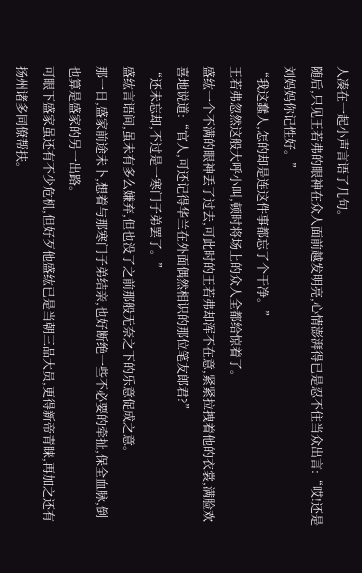人凑在一起小声言语了几句。
随后,只见王若弗的眼神在众人面前越发明亮,心情澎湃得已是忍不住当众出言:“哎!还是刘妈妈你记性好。”
“我这蠢人,怎的却是连这件事都忘了个干净。”
王若弗忽然这般大呼小叫,顿时将场上的众人全都给惊着了。
盛纮一个不满的眼神丢了过去,可此时的王若弗却浑不在意,紧紧拉拽着他的衣裳,满脸欢喜地说道:“官人,可还记得华兰在外面偶然相识的那位笔友郎君?”
“还未忘却,不过是一寒门子弟罢了。”
盛纮言语间,虽未有多么嫌弃,但也没了之前那般无奈之下的乐意促成之意。
那一日,盛家前途未卜,想着与那寒门子弟结亲,也好断绝一些不必要的牵扯,保全血脉,倒也算是盛家的另一出路。
可眼下盛家虽还有不少危机,但好歹他盛纮已是当朝三品大员,更得新帝青睐,再加之还有扬州诸多同僚帮扶。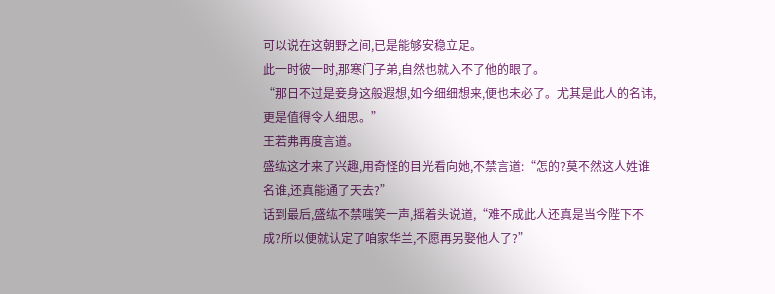可以说在这朝野之间,已是能够安稳立足。
此一时彼一时,那寒门子弟,自然也就入不了他的眼了。
“那日不过是妾身这般遐想,如今细细想来,便也未必了。尤其是此人的名讳,更是值得令人细思。”
王若弗再度言道。
盛纮这才来了兴趣,用奇怪的目光看向她,不禁言道:“怎的?莫不然这人姓谁名谁,还真能通了天去?”
话到最后,盛纮不禁嗤笑一声,摇着头说道,“难不成此人还真是当今陛下不成?所以便就认定了咱家华兰,不愿再另娶他人了?”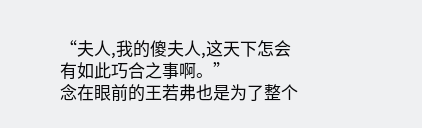“夫人,我的傻夫人,这天下怎会有如此巧合之事啊。”
念在眼前的王若弗也是为了整个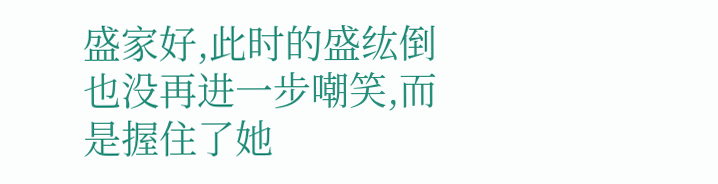盛家好,此时的盛纮倒也没再进一步嘲笑,而是握住了她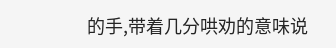的手,带着几分哄劝的意味说